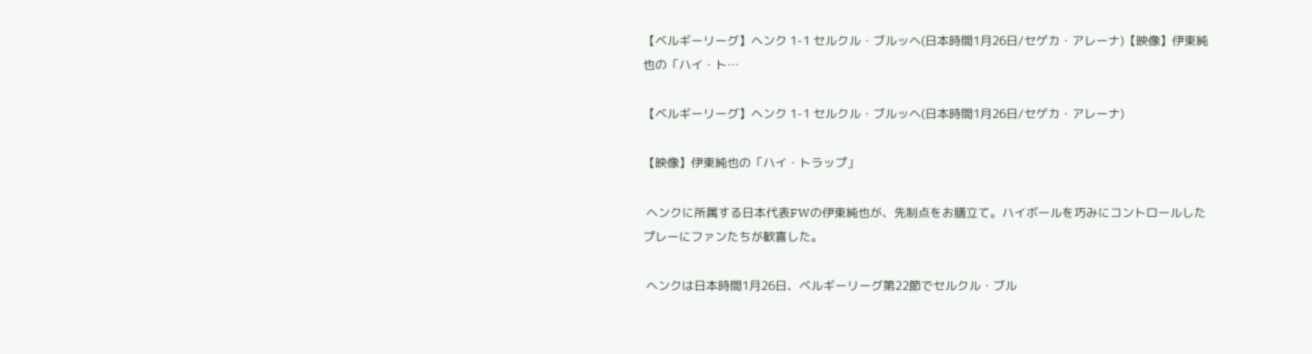【ベルギーリーグ】ヘンク 1-1 セルクル・ブルッヘ(日本時間1月26日/セゲカ・アレーナ)【映像】伊東純也の「ハイ・ト…

【ベルギーリーグ】ヘンク 1-1 セルクル・ブルッヘ(日本時間1月26日/セゲカ・アレーナ)

【映像】伊東純也の「ハイ・トラップ」

 ヘンクに所属する日本代表FWの伊東純也が、先制点をお膳立て。ハイボールを巧みにコントロールしたプレーにファンたちが歓喜した。

 ヘンクは日本時間1月26日、ベルギーリーグ第22節でセルクル・ブル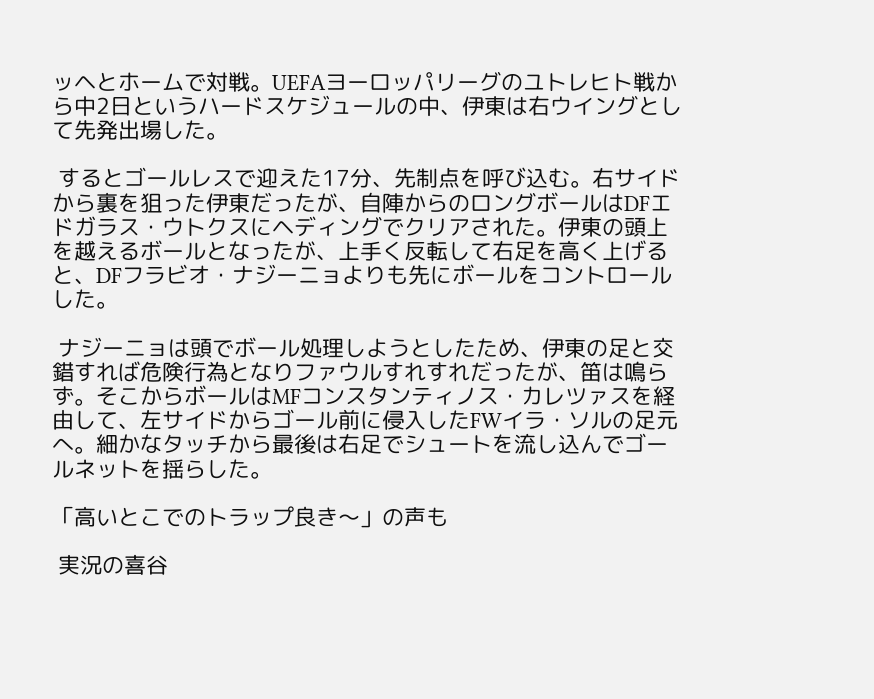ッヘとホームで対戦。UEFAヨーロッパリーグのユトレヒト戦から中2日というハードスケジュールの中、伊東は右ウイングとして先発出場した。

 するとゴールレスで迎えた17分、先制点を呼び込む。右サイドから裏を狙った伊東だったが、自陣からのロングボールはDFエドガラス・ウトクスにヘディングでクリアされた。伊東の頭上を越えるボールとなったが、上手く反転して右足を高く上げると、DFフラビオ・ナジーニョよりも先にボールをコントロールした。

 ナジーニョは頭でボール処理しようとしたため、伊東の足と交錯すれば危険行為となりファウルすれすれだったが、笛は鳴らず。そこからボールはMFコンスタンティノス・カレツァスを経由して、左サイドからゴール前に侵入したFWイラ・ソルの足元へ。細かなタッチから最後は右足でシュートを流し込んでゴールネットを揺らした。

「高いとこでのトラップ良き〜」の声も

 実況の喜谷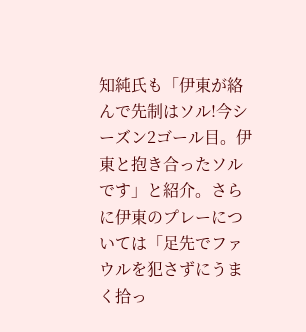知純氏も「伊東が絡んで先制はソル!今シーズン2ゴール目。伊東と抱き合ったソルです」と紹介。さらに伊東のプレーについては「足先でファウルを犯さずにうまく拾っ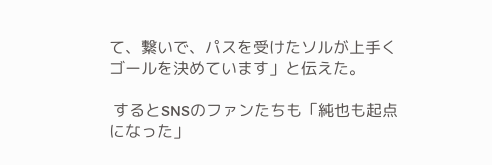て、繋いで、パスを受けたソルが上手くゴールを決めています」と伝えた。

 するとSNSのファンたちも「純也も起点になった」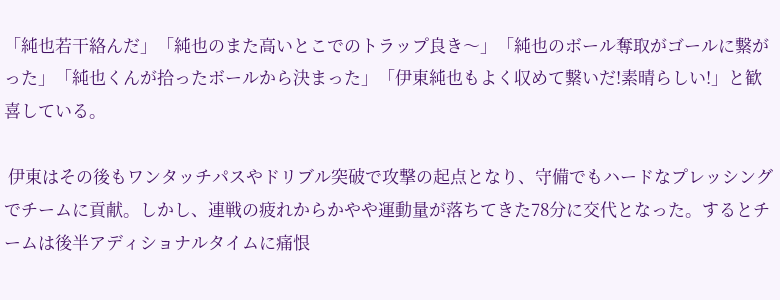「純也若干絡んだ」「純也のまた高いとこでのトラップ良き〜」「純也のボール奪取がゴールに繋がった」「純也くんが拾ったボールから決まった」「伊東純也もよく収めて繋いだ!素晴らしい!」と歓喜している。

 伊東はその後もワンタッチパスやドリブル突破で攻撃の起点となり、守備でもハードなプレッシングでチームに貢献。しかし、連戦の疲れからかやや運動量が落ちてきた78分に交代となった。するとチームは後半アディショナルタイムに痛恨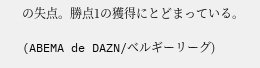の失点。勝点1の獲得にとどまっている。

(ABEMA de DAZN/ベルギーリーグ)